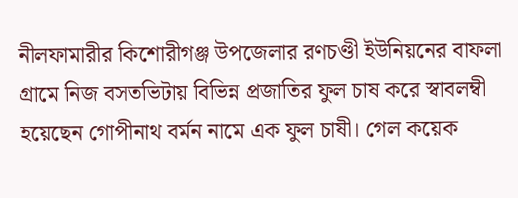নীলফামারীর কিশোরীগঞ্জ উপজেলার রণচণ্ডী ইউনিয়নের বাফলা গ্রামে নিজ বসতভিটায় বিভিন্ন প্রজাতির ফুল চাষ করে স্বাবলম্বী হয়েছেন গোপীনাথ বর্মন নামে এক ফুল চাষী। গেল কয়েক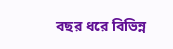বছর ধরে বিভিন্ন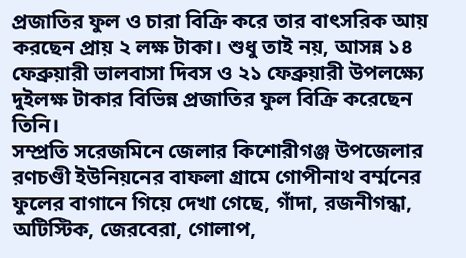প্রজাতির ফুল ও চারা বিক্রি করে তার বাৎসরিক আয় করছেন প্রায় ২ লক্ষ টাকা। শুধু তাই নয়, আসন্ন ১৪ ফেব্রুয়ারী ভালবাসা দিবস ও ২১ ফেব্রুয়ারী উপলক্ষ্যে দুইলক্ষ টাকার বিভিন্ন প্রজাতির ফুল বিক্রি করেছেন তিনি।
সম্প্রতি সরেজমিনে জেলার কিশোরীগঞ্জ উপজেলার রণচণ্ডী ইউনিয়নের বাফলা গ্রামে গোপীনাথ বর্ম্মনের ফুলের বাগানে গিয়ে দেখা গেছে, গাঁদা, রজনীগন্ধা, অটিস্টিক, জেরবেরা, গোলাপ,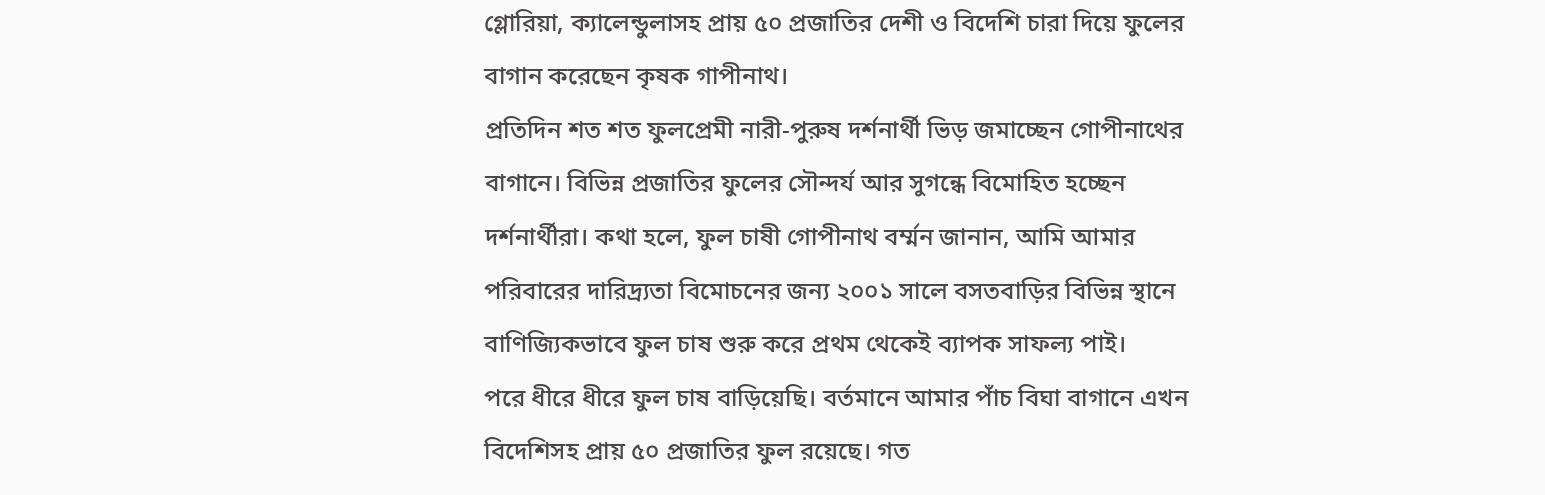গ্লোরিয়া, ক্যালেন্ডুলাসহ প্রায় ৫০ প্রজাতির দেশী ও বিদেশি চারা দিয়ে ফুলের বাগান করেছেন কৃষক গাপীনাথ।
প্রতিদিন শত শত ফুলপ্রেমী নারী-পুরুষ দর্শনার্থী ভিড় জমাচ্ছেন গোপীনাথের বাগানে। বিভিন্ন প্রজাতির ফুলের সৌন্দর্য আর সুগন্ধে বিমোহিত হচ্ছেন দর্শনার্থীরা। কথা হলে, ফুল চাষী গোপীনাথ বর্ম্মন জানান, আমি আমার পরিবারের দারিদ্র্যতা বিমোচনের জন্য ২০০১ সালে বসতবাড়ির বিভিন্ন স্থানে বাণিজ্যিকভাবে ফুল চাষ শুরু করে প্রথম থেকেই ব্যাপক সাফল্য পাই।
পরে ধীরে ধীরে ফুল চাষ বাড়িয়েছি। বর্তমানে আমার পাঁচ বিঘা বাগানে এখন বিদেশিসহ প্রায় ৫০ প্রজাতির ফুল রয়েছে। গত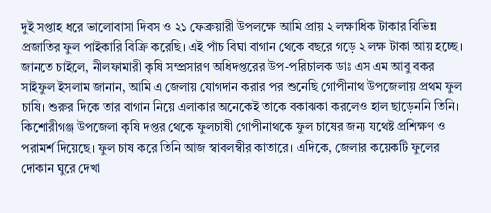দুই সপ্তাহ ধরে ভালোবাসা দিবস ও ২১ ফেব্রুয়ারী উপলক্ষে আমি প্রায় ২ লক্ষাধিক টাকার বিভিন্ন প্রজাতির ফুল পাইকারি বিক্রি করেছি। এই পাঁচ বিঘা বাগান থেকে বছরে গড়ে ২ লক্ষ টাকা আয় হচ্ছে।
জানতে চাইলে, নীলফামারী কৃষি সম্প্রসারণ অধিদপ্তরের উপ-পরিচালক ডাঃ এস এম আবু বকর সাইফুল ইসলাম জানান, আমি এ জেলায় যোগদান করার পর শুনেছি গোপীনাথ উপজেলায় প্রথম ফুল চাষি। শুরুর দিকে তার বাগান নিয়ে এলাকার অনেকেই তাকে বকাঝকা করলেও হাল ছাড়েননি তিনি।
কিশোরীগঞ্জ উপজেলা কৃষি দপ্তর থেকে ফুলচাষী গোপীনাথকে ফুল চাষের জন্য যথেষ্ট প্রশিক্ষণ ও পরামর্শ দিয়েছে। ফুল চাষ করে তিনি আজ স্বাবলম্বীর কাতারে। এদিকে, জেলার কয়েকটি ফুলের দোকান ঘুরে দেখা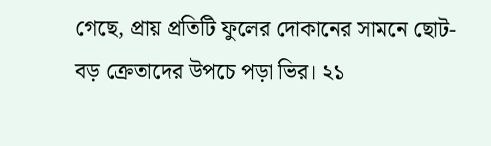গেছে, প্রায় প্রতিটি ফুলের দোকানের সামনে ছোট-বড় ক্রেতাদের উপচে পড়া ভির। ২১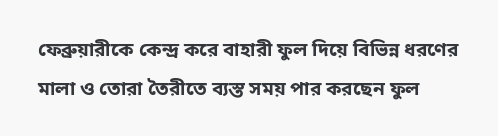ফেব্রুয়ারীকে কেন্দ্র করে বাহারী ফুল দিয়ে বিভিন্ন ধরণের মালা ও তোরা তৈরীতে ব্যস্ত সময় পার করছেন ফুল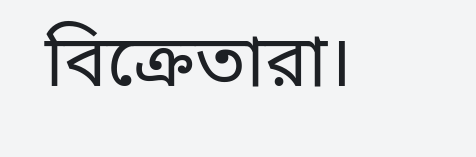বিক্রেতারা।